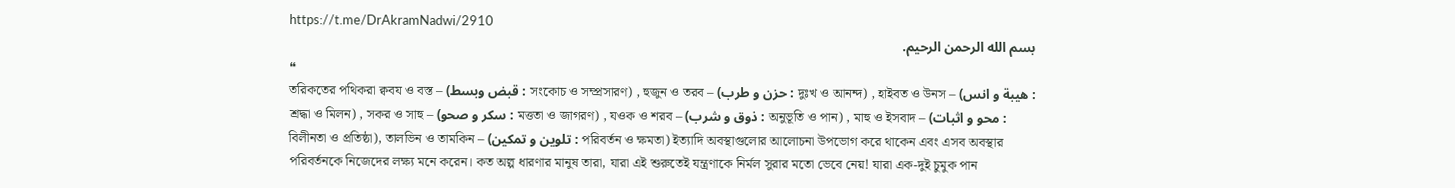https://t.me/DrAkramNadwi/2910
بسم الله الرحمن الرحيم.
❝
তরিকতের পথিকরা ক্ববয ও বস্ত – (قبض وبسط : সংকোচ ও সম্প্রসারণ) , হুজুন ও তরব – (حزن و طرب : দুঃখ ও আনন্দ) , হাইবত ও উনস – (هيبة و انس : শ্রদ্ধা ও মিলন) , সকর ও সাহু – (سكر و صحو : মত্ততা ও জাগরণ) , যওক ও শরব – (ذوق و شرب : অনুভূতি ও পান) , মাহু ও ইসবাদ – (محو و اثبات : বিলীনতা ও প্রতিষ্ঠা), তালভিন ও তামকিন – (تلوين و تمكين : পরিবর্তন ও ক্ষমতা) ইত্যাদি অবস্থাগুলোর আলোচনা উপভোগ করে থাকেন এবং এসব অবস্থার পরিবর্তনকে নিজেদের লক্ষ্য মনে করেন। কত অল্প ধারণার মানুষ তারা, যারা এই শুরুতেই যন্ত্রণাকে নির্মল সুরার মতো ভেবে নেয়! যারা এক-দুই চুমুক পান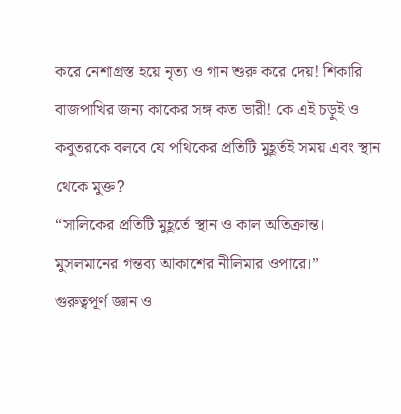করে নেশাগ্রস্ত হয়ে নৃত্য ও গান শুরু করে দেয়! শিকারি বাজপাখির জন্য কাকের সঙ্গ কত ভারী! কে এই চড়ুই ও কবুতরকে বলবে যে পথিকের প্রতিটি মুহূর্তই সময় এবং স্থান থেকে মুক্ত?
“সালিকের প্রতিটি মুহূর্তে স্থান ও কাল অতিক্রান্ত। মুসলমানের গন্তব্য আকাশের নীলিমার ওপারে।”
গুরুত্বপূর্ণ জ্ঞান ও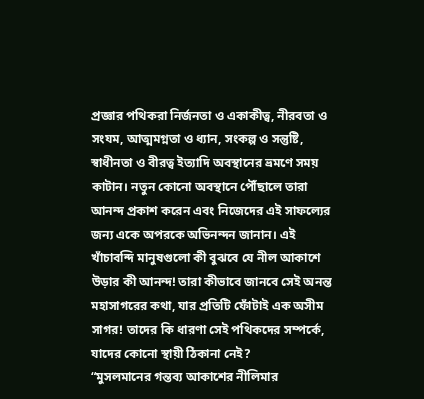প্রজ্ঞার পথিকরা নির্জনতা ও একাকীত্ব, নীরবতা ও সংযম, আত্মমগ্নতা ও ধ্যান, সংকল্প ও সন্তুষ্টি, স্বাধীনতা ও বীরত্ব ইত্যাদি অবস্থানের ভ্রমণে সময় কাটান। নতুন কোনো অবস্থানে পৌঁছালে তারা আনন্দ প্রকাশ করেন এবং নিজেদের এই সাফল্যের জন্য একে অপরকে অভিনন্দন জানান। এই খাঁচাবন্দি মানুষগুলো কী বুঝবে যে নীল আকাশে উড়ার কী আনন্দ! তারা কীভাবে জানবে সেই অনন্ত মহাসাগরের কথা, যার প্রতিটি ফোঁটাই এক অসীম সাগর! তাদের কি ধারণা সেই পথিকদের সম্পর্কে, যাদের কোনো স্থায়ী ঠিকানা নেই?
“মুসলমানের গন্তব্য আকাশের নীলিমার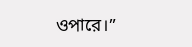ওপারে।”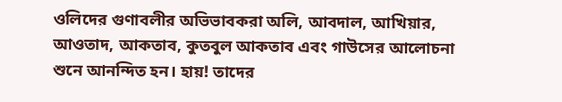ওলিদের গুণাবলীর অভিভাবকরা অলি, আবদাল, আখিয়ার, আওতাদ, আকতাব, কুতবুল আকতাব এবং গাউসের আলোচনা শুনে আনন্দিত হন। হায়! তাদের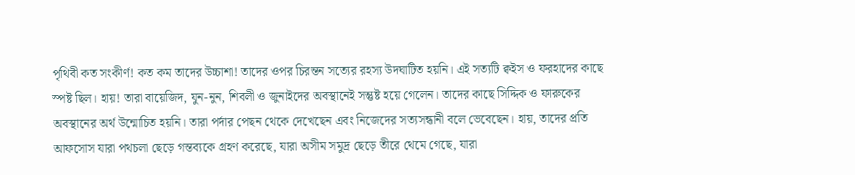পৃথিবী কত সংকীর্ণ! কত কম তাদের উচ্চাশা! তাদের ওপর চিরন্তন সত্যের রহস্য উদঘাটিত হয়নি। এই সত্যটি ক্বইস ও ফরহাদের কাছে স্পষ্ট ছিল। হায়! তারা বায়েজিদ, যুন-নুন, শিবলী ও জুনাইদের অবস্থানেই সন্তুষ্ট হয়ে গেলেন। তাদের কাছে সিদ্দিক ও ফারুকের অবস্থানের অর্থ উন্মোচিত হয়নি। তারা পর্দার পেছন থেকে দেখেছেন এবং নিজেদের সত্যসন্ধানী বলে ভেবেছেন। হায়, তাদের প্রতি আফসোস যারা পথচলা ছেড়ে গন্তব্যকে গ্রহণ করেছে, যারা অসীম সমুদ্র ছেড়ে তীরে থেমে গেছে, যারা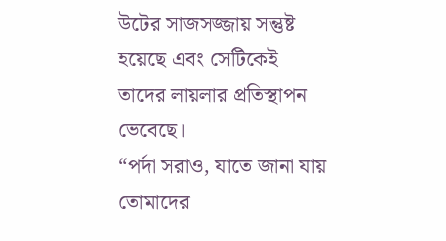উটের সাজসজ্জায় সন্তুষ্ট হয়েছে এবং সেটিকেই তাদের লায়লার প্রতিস্থাপন ভেবেছে।
“পর্দা সরাও, যাতে জানা যায়
তোমাদের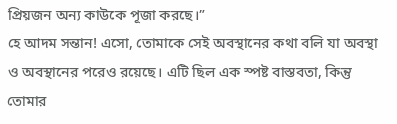প্রিয়জন অন্য কাউকে পূজা করছে।”
হে আদম সন্তান! এসো, তোমাকে সেই অবস্থানের কথা বলি যা অবস্থা ও অবস্থানের পরেও রয়েছে। এটি ছিল এক স্পষ্ট বাস্তবতা, কিন্তু তোমার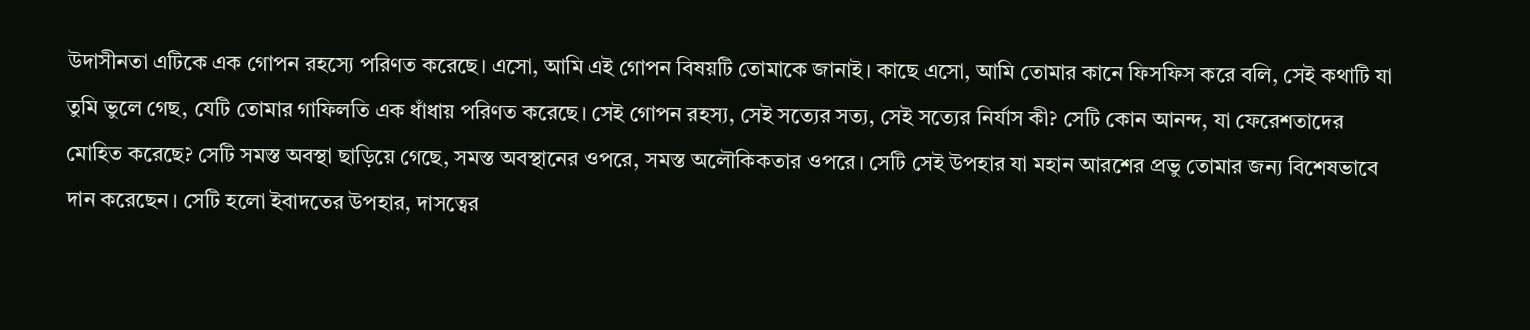উদাসীনতা এটিকে এক গোপন রহস্যে পরিণত করেছে। এসো, আমি এই গোপন বিষয়টি তোমাকে জানাই। কাছে এসো, আমি তোমার কানে ফিসফিস করে বলি, সেই কথাটি যা তুমি ভুলে গেছ, যেটি তোমার গাফিলতি এক ধাঁধায় পরিণত করেছে। সেই গোপন রহস্য, সেই সত্যের সত্য, সেই সত্যের নির্যাস কী? সেটি কোন আনন্দ, যা ফেরেশতাদের মোহিত করেছে? সেটি সমস্ত অবস্থা ছাড়িয়ে গেছে, সমস্ত অবস্থানের ওপরে, সমস্ত অলৌকিকতার ওপরে। সেটি সেই উপহার যা মহান আরশের প্রভু তোমার জন্য বিশেষভাবে দান করেছেন। সেটি হলো ইবাদতের উপহার, দাসত্বের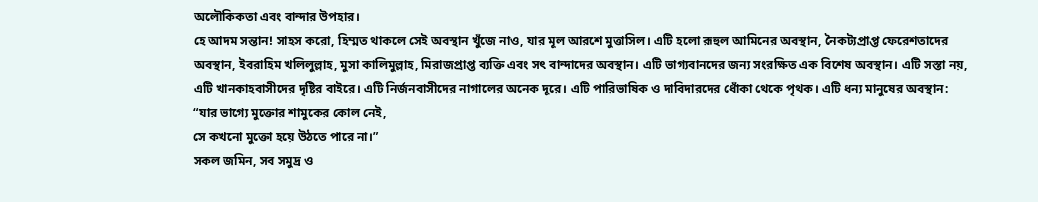অলৌকিকতা এবং বান্দার উপহার।
হে আদম সন্তান! সাহস করো, হিম্মত থাকলে সেই অবস্থান খুঁজে নাও, যার মূল আরশে মুত্তাসিল। এটি হলো রূহুল আমিনের অবস্থান, নৈকট্যপ্রাপ্ত ফেরেশতাদের অবস্থান, ইবরাহিম খলিলুল্লাহ, মুসা কালিমুল্লাহ, মিরাজপ্রাপ্ত ব্যক্তি এবং সৎ বান্দাদের অবস্থান। এটি ভাগ্যবানদের জন্য সংরক্ষিত এক বিশেষ অবস্থান। এটি সস্তা নয়, এটি খানকাহবাসীদের দৃষ্টির বাইরে। এটি নির্জনবাসীদের নাগালের অনেক দূরে। এটি পারিভাষিক ও দাবিদারদের ধোঁকা থেকে পৃথক। এটি ধন্য মানুষের অবস্থান:
“যার ভাগ্যে মুক্তোর শামুকের কোল নেই,
সে কখনো মুক্তো হয়ে উঠতে পারে না।”
সকল জমিন, সব সমুদ্র ও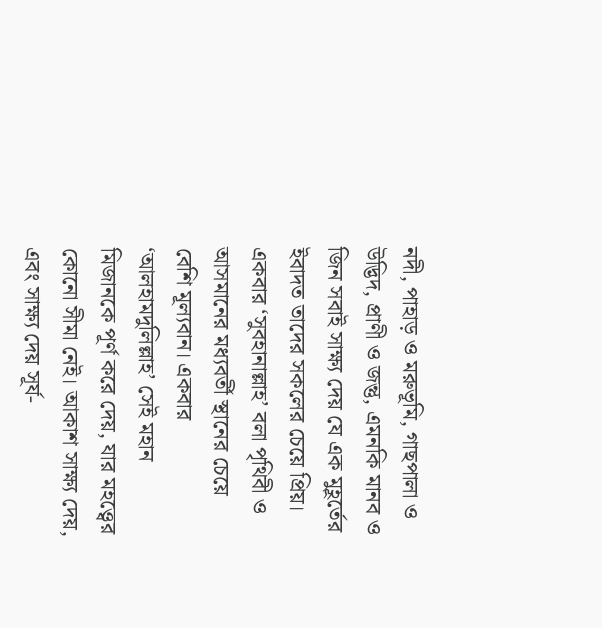নদী, পাহাড় ও মরুভূমি, গাছপালা ও উদ্ভিদ, প্রাণী ও জন্তু, এমনকি মানব ও জিন সবাই সাক্ষ্য দেয় যে এক মুহূর্তের ইবাদত তাদের সকলের চেয়ে প্রিয়। একবার ‘সুবহানাল্লাহ’ বলা পৃথিবী ও আসমানের মধ্যবর্তী স্থানের চেয়ে বেশি মূল্যবান। একবার ‘আলহামদুলিল্লাহ’ সেই মহান মিজানকে পূর্ণ করে দেয়, যার মহত্ত্বের কোনো সীমা নেই। আকাশ সাক্ষ্য দেয়, এবং সাক্ষ্য দেয় সূর্য-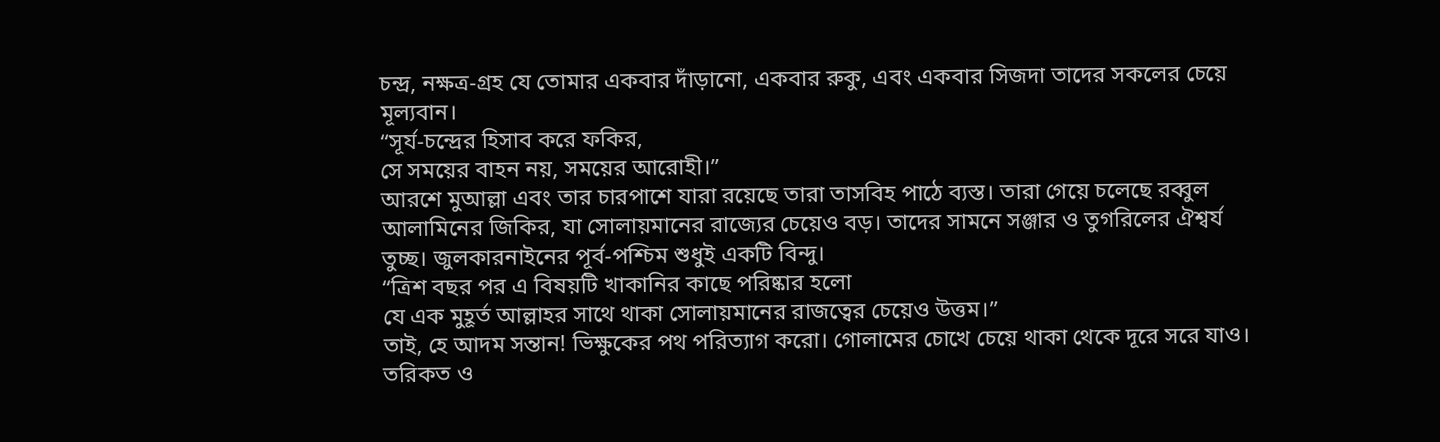চন্দ্র, নক্ষত্র-গ্রহ যে তোমার একবার দাঁড়ানো, একবার রুকু, এবং একবার সিজদা তাদের সকলের চেয়ে মূল্যবান।
“সূর্য-চন্দ্রের হিসাব করে ফকির,
সে সময়ের বাহন নয়, সময়ের আরোহী।”
আরশে মুআল্লা এবং তার চারপাশে যারা রয়েছে তারা তাসবিহ পাঠে ব্যস্ত। তারা গেয়ে চলেছে রব্বুল আলামিনের জিকির, যা সোলায়মানের রাজ্যের চেয়েও বড়। তাদের সামনে সঞ্জার ও তুগরিলের ঐশ্বর্য তুচ্ছ। জুলকারনাইনের পূর্ব-পশ্চিম শুধুই একটি বিন্দু।
“ত্রিশ বছর পর এ বিষয়টি খাকানির কাছে পরিষ্কার হলো
যে এক মুহূর্ত আল্লাহর সাথে থাকা সোলায়মানের রাজত্বের চেয়েও উত্তম।”
তাই, হে আদম সন্তান! ভিক্ষুকের পথ পরিত্যাগ করো। গোলামের চোখে চেয়ে থাকা থেকে দূরে সরে যাও। তরিকত ও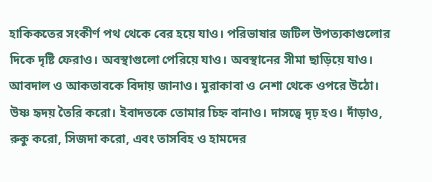হাকিকতের সংকীর্ণ পথ থেকে বের হয়ে যাও। পরিভাষার জটিল উপত্যকাগুলোর দিকে দৃষ্টি ফেরাও। অবস্থাগুলো পেরিয়ে যাও। অবস্থানের সীমা ছাড়িয়ে যাও। আবদাল ও আকতাবকে বিদায় জানাও। মুরাকাবা ও নেশা থেকে ওপরে উঠো। উষ্ণ হৃদয় তৈরি করো। ইবাদতকে তোমার চিহ্ন বানাও। দাসত্বে দৃঢ় হও। দাঁড়াও, রুকু করো, সিজদা করো, এবং তাসবিহ ও হামদের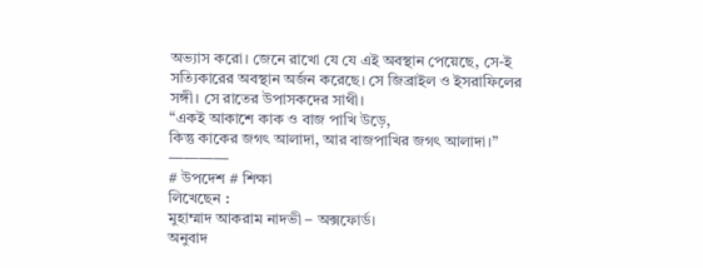অভ্যাস করো। জেনে রাখো যে যে এই অবস্থান পেয়েছে, সে-ই সত্যিকারের অবস্থান অর্জন করেছে। সে জিব্রাইল ও ইসরাফিলের সঙ্গী। সে রাতের উপাসকদের সাথী।
“একই আকাশে কাক ও বাজ পাখি উড়ে,
কিন্তু কাকের জগৎ আলাদা, আর বাজপাখির জগৎ আলাদা।”
————
# উপদেশ # শিক্ষা
লিখেছেন :
মুহাম্মাদ আকরাম নাদভী – অক্সফোর্ড।
অনুবাদ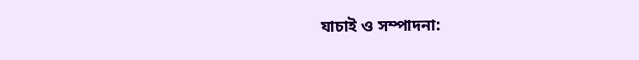যাচাই ও সম্পাদনা: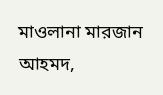মাওলানা মারজান আহমদ,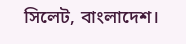সিলেট, বাংলাদেশ।